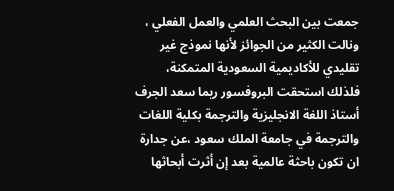جمعت بين البحث العلمي والعمل الفعلي ، ونالت الكثير من الجوائز لأنها نموذج غير تقليدي للأكاديمية السعودية المتمكنة، فلذلك استحقت البروفسور ريما سعد الجرف أستاذ اللغة الانجليزية والترجمة بكلية اللغات والترجمة في جامعة الملك سعود ،عن جدارة ان تكون باحثة عالمية بعد إن أثرت أبحاثها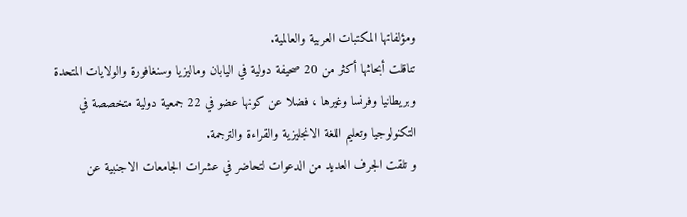ومؤلفاتها المكتبات العربية والعالمية.
تناقلت أبحاثها أكثر من 20 صحيفة دولية في اليابان وماليزيا وسنغافورة والولايات المتحدة وبريطانيا وفرنسا وغيرها ، فضلا عن كونها عضو في 22 جمعية دولية متخصصة في التكنولوجيا وتعليم اللغة الانجليزية والقراءة والترجمة.
و تلقت الجرف العديد من الدعوات لتحاضر في عشرات الجامعات الاجنبية عن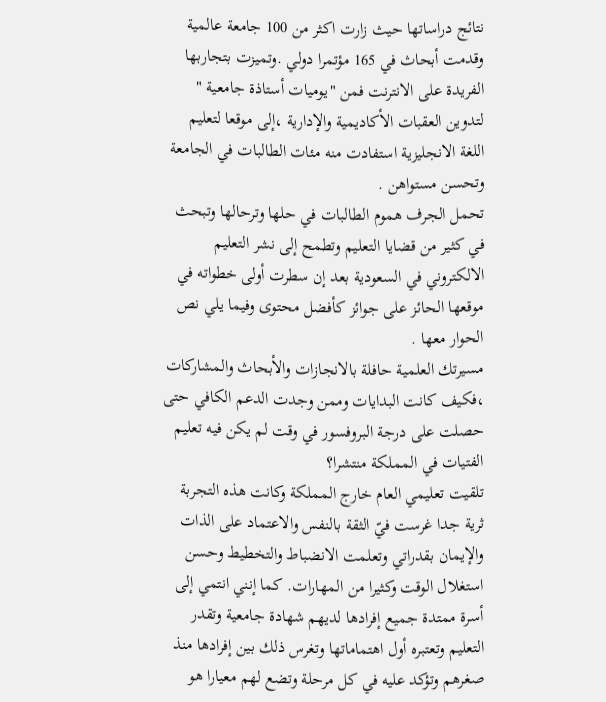نتائج دراساتها حيث زارت اكثر من 100 جامعة عالمية وقدمت أبحاث في 165 مؤتمرا دولي .وتميزت بتجاربها الفريدة على الانترنت فمن "يوميات أستاذة جامعية " لتدوين العقبات الأكاديمية والإدارية ،إلى موقعا لتعليم اللغة الانجليزية استفادت منه مئات الطالبات في الجامعة وتحسن مستواهن .
تحمل الجرف هموم الطالبات في حلها وترحالها وتبحث في كثير من قضايا التعليم وتطمح إلى نشر التعليم الالكتروني في السعودية بعد إن سطرت أولى خطواته في موقعها الحائز على جوائز كأفضل محتوى وفيما يلي نص الحوار معها .
مسيرتك العلمية حافلة بالانجازات والأبحاث والمشاركات ،فكيف كانت البدايات وممن وجدت الدعم الكافي حتى حصلت على درجة البروفسور في وقت لم يكن فيه تعليم الفتيات في المملكة منتشرا؟
تلقيت تعليمي العام خارج المملكة وكانت هذه التجربة ثرية جدا غرست فيّ الثقة بالنفس والاعتماد على الذات والإيمان بقدراتي وتعلمت الانضباط والتخطيط وحسن استغلال الوقت وكثيرا من المهارات. كما إنني انتمي إلى أسرة ممتدة جميع إفرادها لديهم شهادة جامعية وتقدر التعليم وتعتبره أول اهتماماتها وتغرس ذلك بين إفرادها منذ صغرهم وتؤكد عليه في كل مرحلة وتضع لهم معيارا هو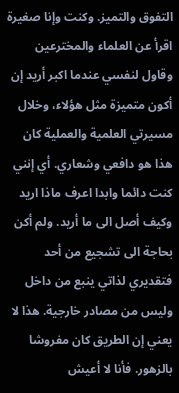التفوق والتميز. وكنت وإنا صغيرة اقرأ عن العلماء والمخترعين وقاول لنفسي عندما اكبر أريد إن أكون متميزة مثل هؤلاء، وخلال مسيرتي العلمية والعملية كان هذا هو دافعي وشعاري. أي إنني كنت دائما وابدا اعرف ماذا اريد وكيف أصل الى ما أريد. ولم أكن بحاجة الى تشجيع من أحد فتقديري لذاتي ينبع من داخل وليس من مصادر خارجية. هذا لا يعني إن الطريق كان مفروشا بالزهور. فأنا لا أعيش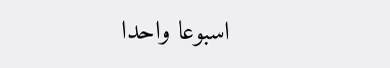اسبوعا واحدا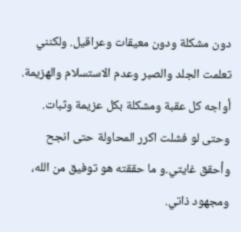دون مشكلة ودون معيقات وعراقيل. ولكنني تعلمت الجلد والصبر وعدم الاستسلام والهزيمة. أواجه كل عقبة ومشكلة بكل عزيمة وثبات. وحتى لو فشلت اكرر المحاولة حتى انجح وأحقق غايتي.و ما حققته هو توفيق من الله، ومجهود ذاتي.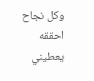وكل نجاح احققه يعطيني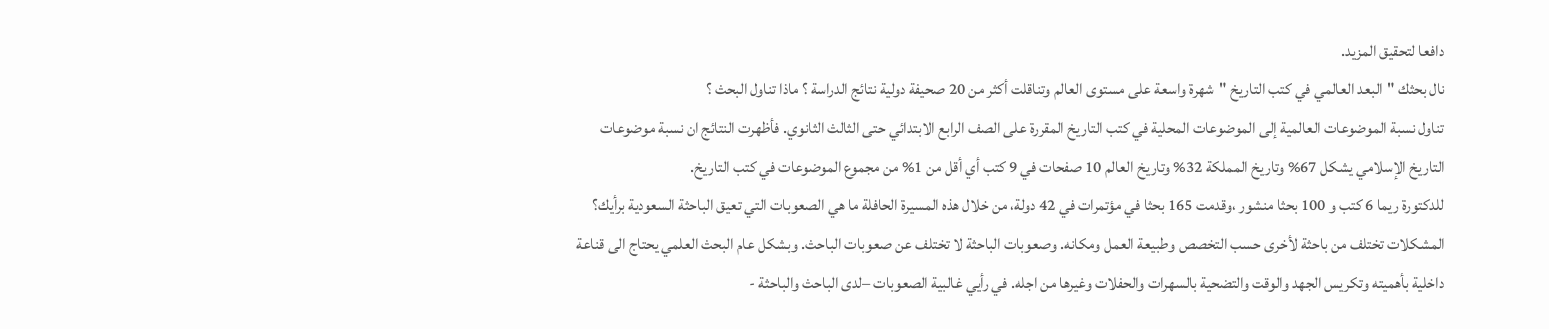دافعا لتحقيق المزيد.
نال بحثك "البعد العالمي في كتب التاريخ "شهرة واسعة على مستوى العالم وتناقلت أكثر من 20 صحيفة دولية نتائج الدراسة ؟ ماذا تناول البحث ؟
تناول نسبة الموضوعات العالمية إلى الموضوعات المحلية في كتب التاريخ المقررة على الصف الرابع الابتدائي حتى الثالث الثانوي. فأظهرت النتائج ان نسبة موضوعات التاريخ الإسلامي يشكل 67% وتاريخ المملكة 32% وتاريخ العالم 10 صفحات في 9 كتب أي أقل من 1% من مجموع الموضوعات في كتب التاريخ.
للدكتورة ريما 6 كتب و 100 بحثا منشور ،وقدمت 165 بحثا في مؤتمرات في 42 دولة، من خلال هذه المسيرة الحافلة ما هي الصعوبات التي تعيق الباحثة السعودية برأيك؟
المشكلات تختلف من باحثة لأخرى حسب التخصص وطبيعة العمل ومكانه. وصعوبات الباحثة لا تختلف عن صعوبات الباحث. وبشكل عام البحث العلمي يحتاج الى قناعة داخلية بأهميته وتكريس الجهد والوقت والتضحية بالسهرات والحفلات وغيرها من اجله. في رأيي غالبية الصعوبات –لدى الباحث والباحثة -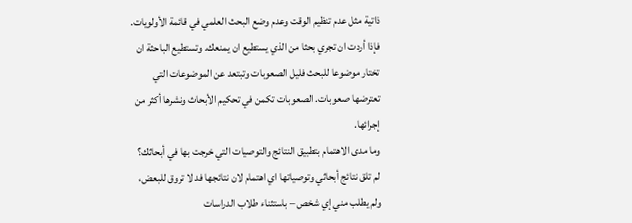ذاتية مثل عدم تنظيم الوقت وعدم وضع البحث العلمي في قائمة الأولويات. فإذا أردت ان تجري بحثا من الذي يستطيع ان يمنعك. وتستطيع الباحثة ان تختار موضوعا للبحث فليل الصعوبات وتبتعد عن الموضوعات التي تعترضها صعوبات. الصعوبات تكمن في تحكيم الأبحاث ونشرها أكثر من إجرائها.
وما مدى الاهتمام بتطبيق النتائج والتوصيات التي خرجت بها في أبحاثك؟
لم تلق نتائج أبحاثي وتوصياتها اي اهتمام لان نتائجها فد لا تروق للبعض، ولم يطلب مني إي شخص – باستثناء طلاب الدراسات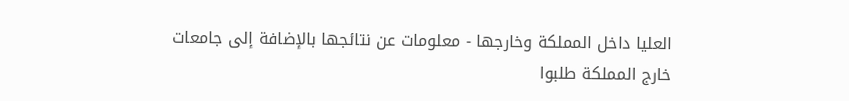العليا داخل المملكة وخارجها - معلومات عن نتائجها بالإضافة إلى جامعات خارج المملكة طلبوا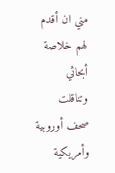مني ان أقدم لهم خلاصة أبحاثي وتناقلت صحف أوروبية وأمريكية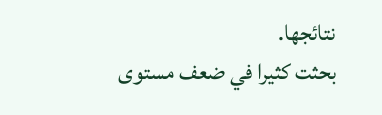نتائجها.
بحثت كثيرا في ضعف مستوى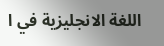اللغة الانجليزية في ا